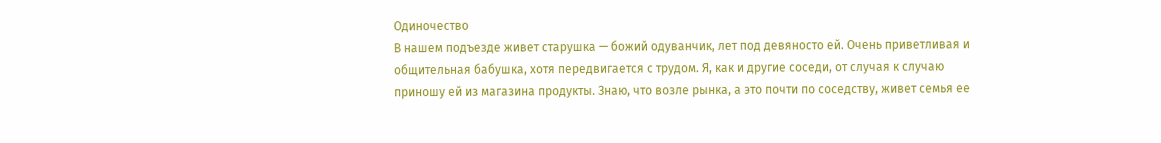Одиночество
В нашем подъезде живет старушка — божий одуванчик, лет под девяносто ей. Очень приветливая и общительная бабушка, хотя передвигается с трудом. Я, как и другие соседи, от случая к случаю приношу ей из магазина продукты. Знаю, что возле рынка, а это почти по соседству, живет семья ее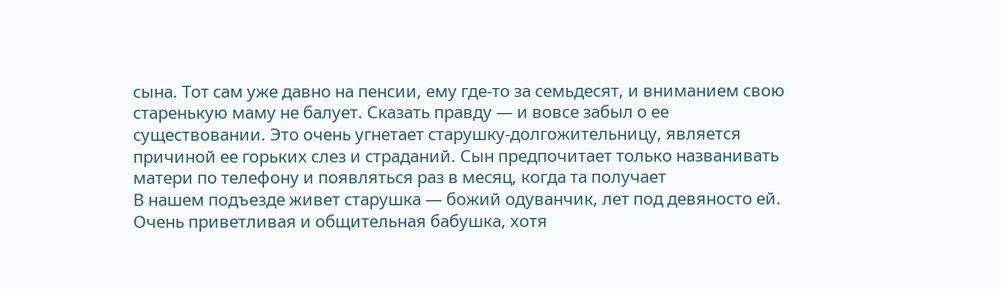сына. Тот сам уже давно на пенсии, ему где-то за семьдесят, и вниманием свою старенькую маму не балует. Сказать правду — и вовсе забыл о ее существовании. Это очень угнетает старушку-долгожительницу, является причиной ее горьких слез и страданий. Сын предпочитает только названивать матери по телефону и появляться раз в месяц, когда та получает
В нашем подъезде живет старушка — божий одуванчик, лет под девяносто ей. Очень приветливая и общительная бабушка, хотя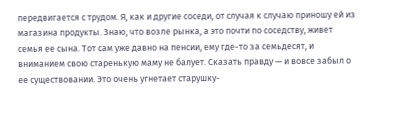передвигается с трудом. Я, как и другие соседи, от случая к случаю приношу ей из магазина продукты. Знаю, что возле рынка, а это почти по соседству, живет семья ее сына. Тот сам уже давно на пенсии, ему где-то за семьдесят, и вниманием свою старенькую маму не балует. Сказать правду — и вовсе забыл о ее существовании. Это очень угнетает старушку-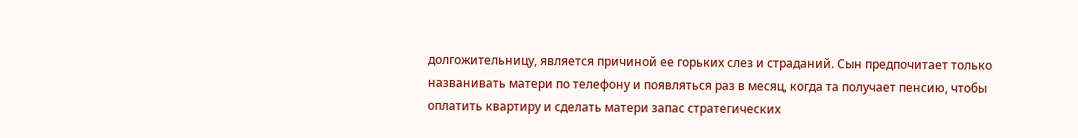долгожительницу, является причиной ее горьких слез и страданий. Сын предпочитает только названивать матери по телефону и появляться раз в месяц, когда та получает пенсию, чтобы оплатить квартиру и сделать матери запас стратегических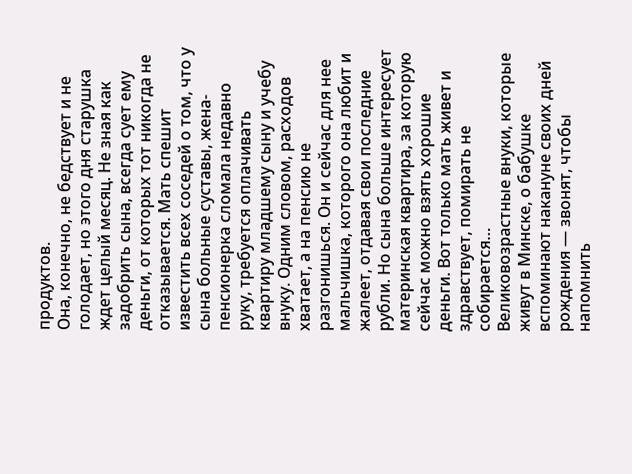продуктов.
Она, конечно, не бедствует и не голодает, но этого дня старушка ждет целый месяц. Не зная как задобрить сына, всегда сует ему деньги, от которых тот никогда не отказывается. Мать спешит известить всех соседей о том, что у сына больные суставы, жена-пенсионерка сломала недавно руку, требуется оплачивать квартиру младшему сыну и учебу внуку. Одним словом, расходов хватает, а на пенсию не разгонишься. Он и сейчас для нее мальчишка, которого она любит и жалеет, отдавая свои последние рубли. Но сына больше интересует материнская квартира, за которую сейчас можно взять хорошие деньги. Вот только мать живет и здравствует, помирать не собирается…
Великовозрастные внуки, которые живут в Минске, о бабушке вспоминают накануне своих дней рождения — звонят, чтобы напомнить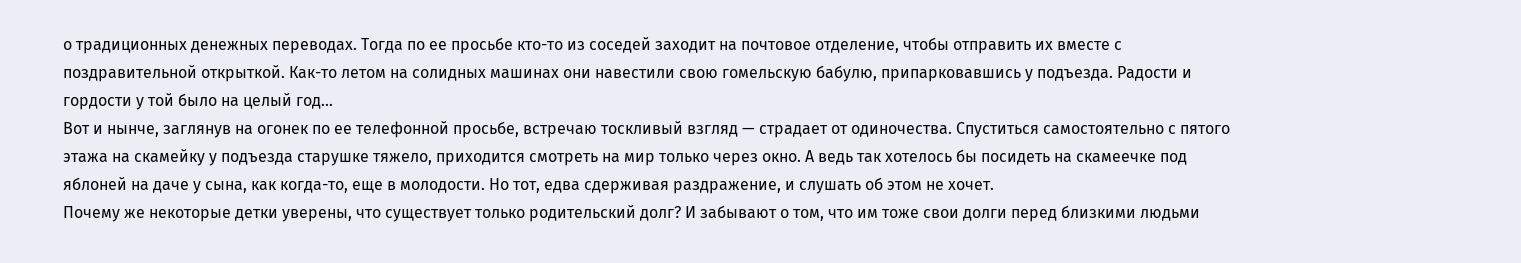о традиционных денежных переводах. Тогда по ее просьбе кто-то из соседей заходит на почтовое отделение, чтобы отправить их вместе с поздравительной открыткой. Как-то летом на солидных машинах они навестили свою гомельскую бабулю, припарковавшись у подъезда. Радости и гордости у той было на целый год...
Вот и нынче, заглянув на огонек по ее телефонной просьбе, встречаю тоскливый взгляд — страдает от одиночества. Спуститься самостоятельно с пятого этажа на скамейку у подъезда старушке тяжело, приходится смотреть на мир только через окно. А ведь так хотелось бы посидеть на скамеечке под яблоней на даче у сына, как когда-то, еще в молодости. Но тот, едва сдерживая раздражение, и слушать об этом не хочет.
Почему же некоторые детки уверены, что существует только родительский долг? И забывают о том, что им тоже свои долги перед близкими людьми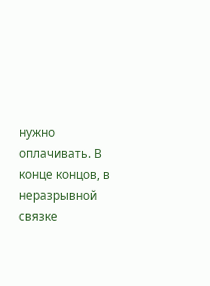нужно оплачивать. В конце концов, в неразрывной связке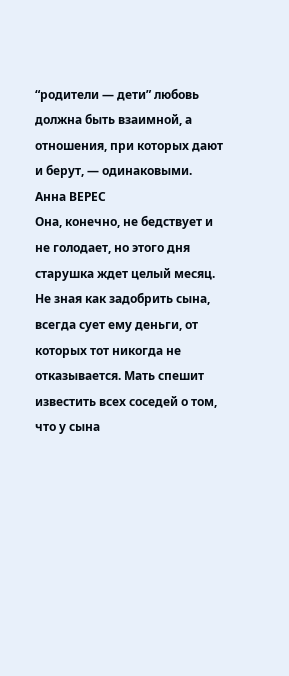“родители — дети” любовь должна быть взаимной, а отношения, при которых дают и берут, — одинаковыми.
Анна ВЕРЕС
Она, конечно, не бедствует и не голодает, но этого дня старушка ждет целый месяц. Не зная как задобрить сына, всегда сует ему деньги, от которых тот никогда не отказывается. Мать спешит известить всех соседей о том, что у сына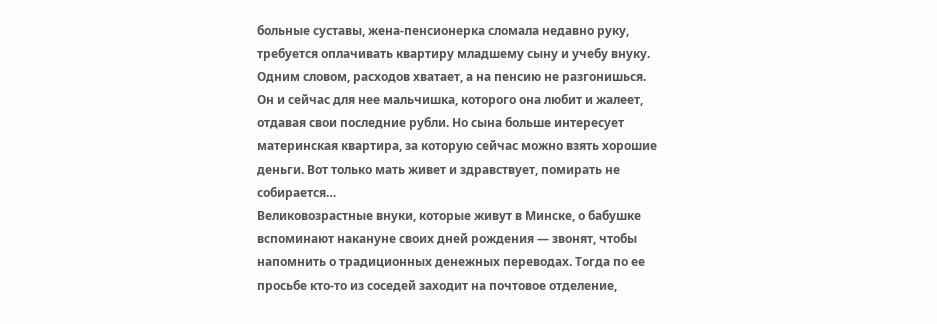больные суставы, жена-пенсионерка сломала недавно руку, требуется оплачивать квартиру младшему сыну и учебу внуку. Одним словом, расходов хватает, а на пенсию не разгонишься. Он и сейчас для нее мальчишка, которого она любит и жалеет, отдавая свои последние рубли. Но сына больше интересует материнская квартира, за которую сейчас можно взять хорошие деньги. Вот только мать живет и здравствует, помирать не собирается…
Великовозрастные внуки, которые живут в Минске, о бабушке вспоминают накануне своих дней рождения — звонят, чтобы напомнить о традиционных денежных переводах. Тогда по ее просьбе кто-то из соседей заходит на почтовое отделение,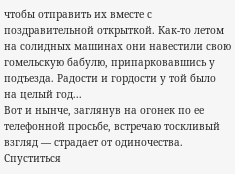чтобы отправить их вместе с поздравительной открыткой. Как-то летом на солидных машинах они навестили свою гомельскую бабулю, припарковавшись у подъезда. Радости и гордости у той было на целый год...
Вот и нынче, заглянув на огонек по ее телефонной просьбе, встречаю тоскливый взгляд — страдает от одиночества. Спуститься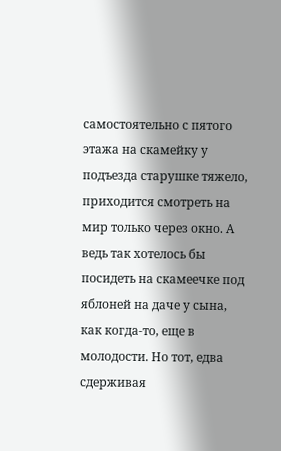самостоятельно с пятого этажа на скамейку у подъезда старушке тяжело, приходится смотреть на мир только через окно. А ведь так хотелось бы посидеть на скамеечке под яблоней на даче у сына, как когда-то, еще в молодости. Но тот, едва сдерживая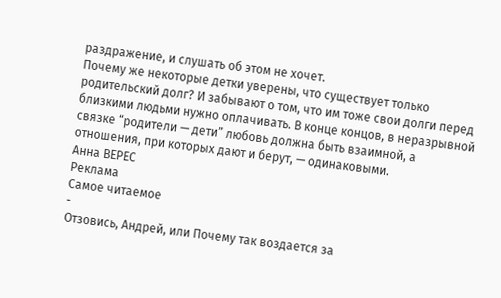раздражение, и слушать об этом не хочет.
Почему же некоторые детки уверены, что существует только родительский долг? И забывают о том, что им тоже свои долги перед близкими людьми нужно оплачивать. В конце концов, в неразрывной связке “родители — дети” любовь должна быть взаимной, а отношения, при которых дают и берут, — одинаковыми.
Анна ВЕРЕС
Реклама
Самое читаемое
-
Отзовись, Андрей, или Почему так воздается за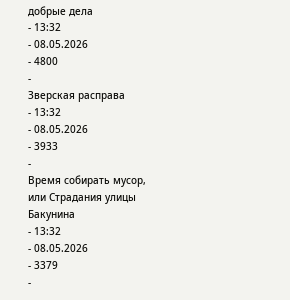добрые дела
- 13:32
- 08.05.2026
- 4800
-
Зверская расправа
- 13:32
- 08.05.2026
- 3933
-
Время собирать мусор, или Страдания улицы Бакунина
- 13:32
- 08.05.2026
- 3379
-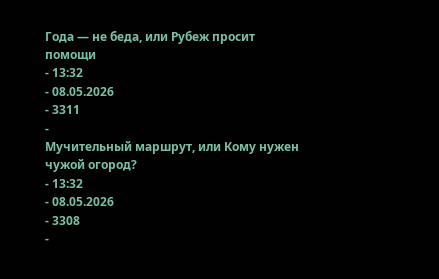Года — не беда, или Рубеж просит помощи
- 13:32
- 08.05.2026
- 3311
-
Мучительный маршрут, или Кому нужен чужой огород?
- 13:32
- 08.05.2026
- 3308
-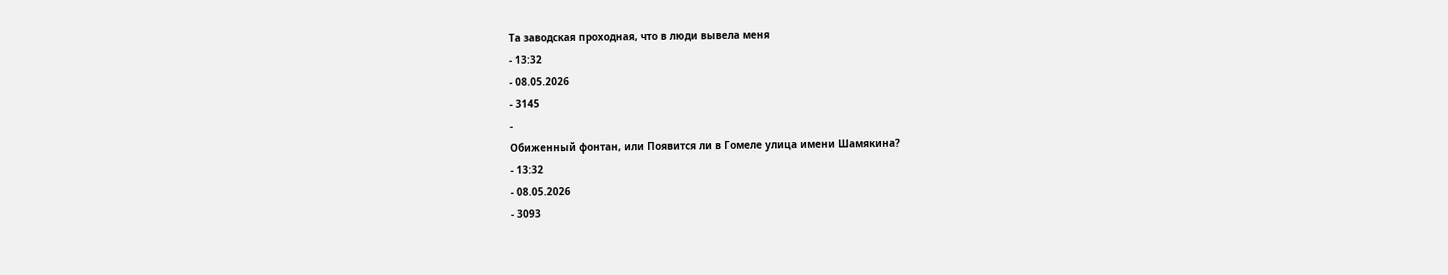Та заводская проходная, что в люди вывела меня
- 13:32
- 08.05.2026
- 3145
-
Обиженный фонтан, или Появится ли в Гомеле улица имени Шамякина?
- 13:32
- 08.05.2026
- 3093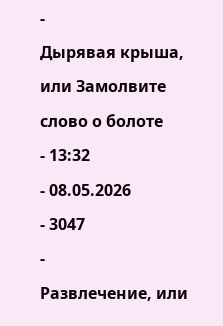-
Дырявая крыша, или Замолвите слово о болоте
- 13:32
- 08.05.2026
- 3047
-
Развлечение, или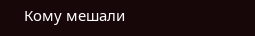Кому мешали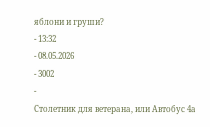яблони и груши?
- 13:32
- 08.05.2026
- 3002
-
Столетник для ветерана, или Автобус 4а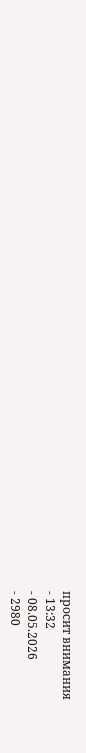просит внимания
- 13:32
- 08.05.2026
- 2980